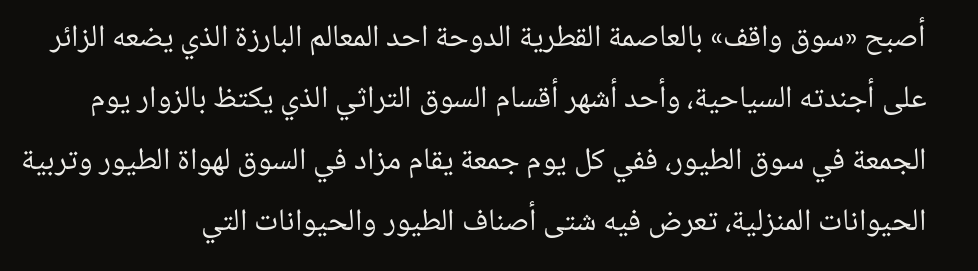أصبح «سوق واقف» بالعاصمة القطرية الدوحة احد المعالم البارزة الذي يضعه الزائر على أجندته السياحية، وأحد أشهر أقسام السوق التراثي الذي يكتظ بالزوار يوم الجمعة في سوق الطيور، ففي كل يوم جمعة يقام مزاد في السوق لهواة الطيور وتربية الحيوانات المنزلية، تعرض فيه شتى أصناف الطيور والحيوانات التي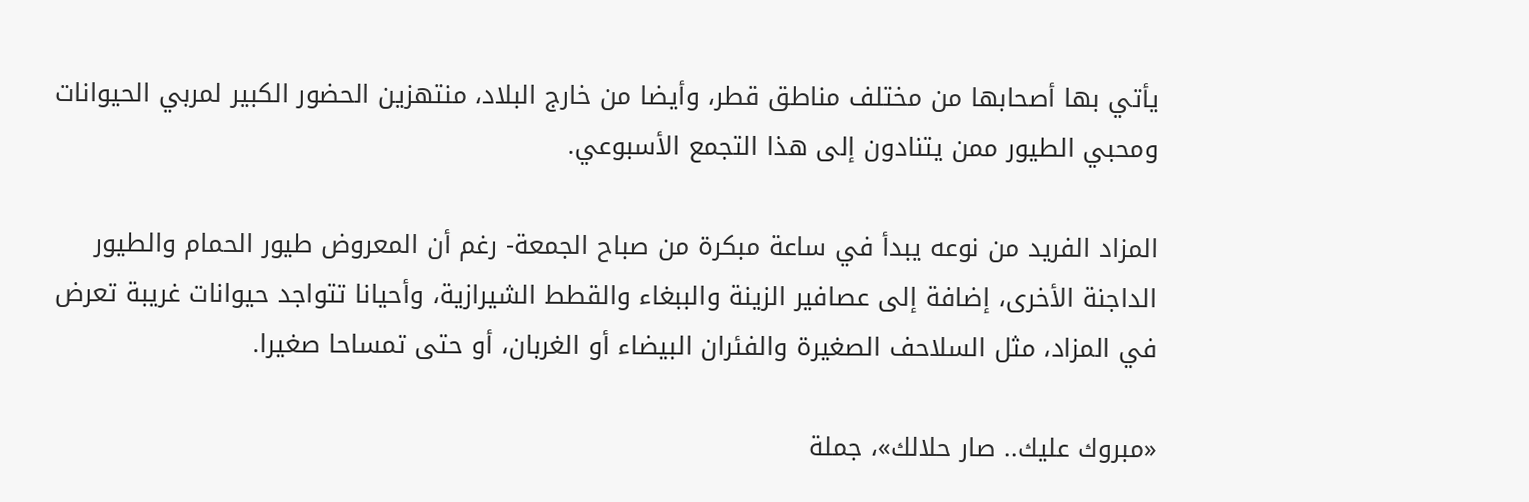يأتي بها أصحابها من مختلف مناطق قطر، وأيضا من خارج البلاد، منتهزين الحضور الكبير لمربي الحيوانات ومحبي الطيور ممن يتنادون إلى هذا التجمع الأسبوعي.

المزاد الفريد من نوعه يبدأ في ساعة مبكرة من صباح الجمعة- رغم أن المعروض طيور الحمام والطيور الداجنة الأخرى، إضافة إلى عصافير الزينة والببغاء والقطط الشيرازية، وأحيانا تتواجد حيوانات غريبة تعرض في المزاد، مثل السلاحف الصغيرة والفئران البيضاء أو الغربان، أو حتى تمساحا صغيرا.

«مبروك عليك.. صار حلالك»، جملة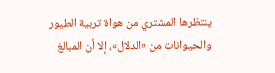ينتظرها المشتري من هواة تربية الطيور والحيوانات من «الدلال»، إلا أن المبالغ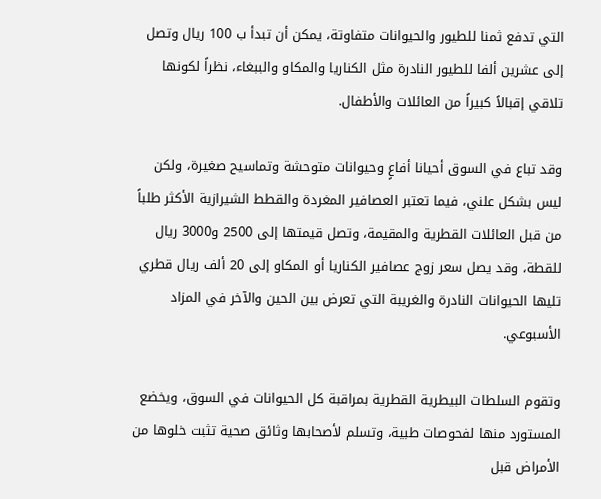التي تدفع ثمنا للطيور والحيوانات متفاوتة، يمكن أن تبدأ ب 100 ريال وتصل إلى عشرين ألفا للطيور النادرة مثل الكناريا والمكاو والببغاء، نظراً لكونها تلاقي إقبالاً كبيراً من العائلات والأطفال.

وقد تباع في السوق أحيانا أفاعٍ وحيوانات متوحشة وتماسيح صغيرة، ولكن ليس بشكل علني، فيما تعتبر العصافير المغردة والقطط الشيرازية الأكثر طلباً من قبل العائلات القطرية والمقيمة، وتصل قيمتها إلى 2500 و3000 ريال للقطة، وقد يصل سعر زوج عصافير الكناريا أو المكاو إلى 20 ألف ريال قطري تليها الحيوانات النادرة والغريبة التي تعرض بين الحين والآخر في المزاد الأسبوعي.

وتقوم السلطات البيطرية القطرية بمراقبة كل الحيوانات في السوق، ويخضع المستورد منها لفحوصات طبية، وتسلم لأصحابها وثائق صحية تثبت خلوها من الأمراض قبل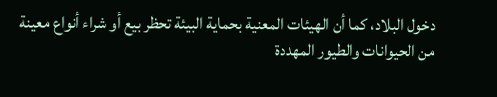دخول البلاد، كما أن الهيئات المعنية بحماية البيئة تحظر بيع أو شراء أنواع معينة من الحيوانات والطيور المهددة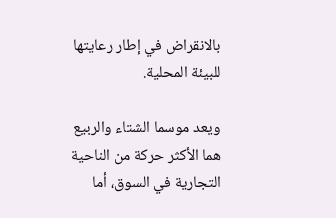بالانقراض في إطار رعايتها للبيئة المحلية.

ويعد موسما الشتاء والربيع هما الأكثر حركة من الناحية التجارية في السوق، أما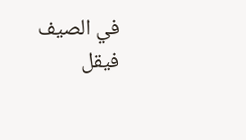في الصيف فيقل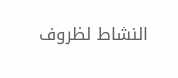النشاط لظروف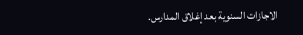الاجازات السنوية بعد إغلاق المدارس.